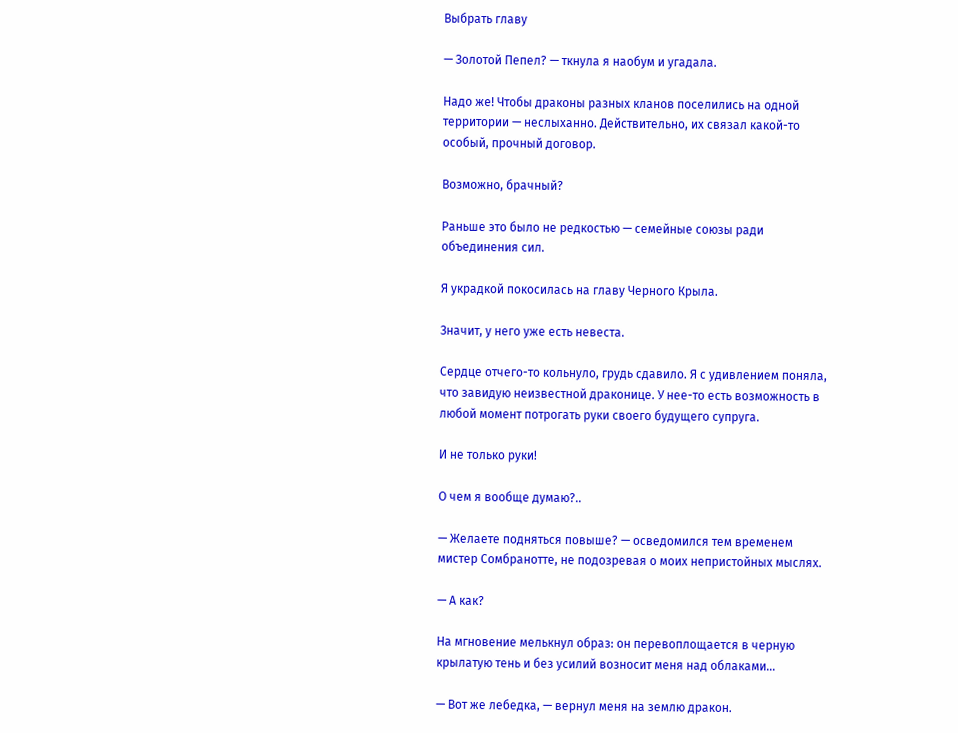Выбрать главу

— Золотой Пепел? — ткнула я наобум и угадала.

Надо же! Чтобы драконы разных кланов поселились на одной территории — неслыханно. Действительно, их связал какой-то особый, прочный договор.

Возможно, брачный?

Раньше это было не редкостью — семейные союзы ради объединения сил.

Я украдкой покосилась на главу Черного Крыла.

Значит, у него уже есть невеста.

Сердце отчего-то кольнуло, грудь сдавило. Я с удивлением поняла, что завидую неизвестной драконице. У нее-то есть возможность в любой момент потрогать руки своего будущего супруга.

И не только руки!

О чем я вообще думаю?..

— Желаете подняться повыше? — осведомился тем временем мистер Сомбранотте, не подозревая о моих непристойных мыслях.

— А как?

На мгновение мелькнул образ: он перевоплощается в черную крылатую тень и без усилий возносит меня над облаками…

— Вот же лебедка, — вернул меня на землю дракон.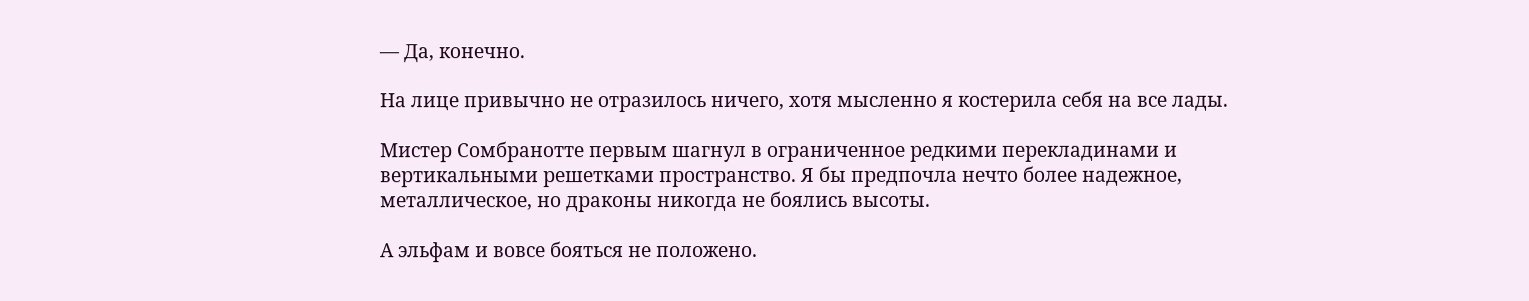— Да, конечно.

На лице привычно не отразилось ничего, хотя мысленно я костерила себя на все лады.

Мистер Сомбранотте первым шагнул в ограниченное редкими перекладинами и вертикальными решетками пространство. Я бы предпочла нечто более надежное, металлическое, но драконы никогда не боялись высоты.

А эльфам и вовсе бояться не положено.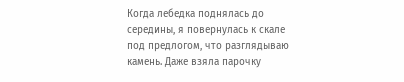Когда лебедка поднялась до середины, я повернулась к скале под предлогом, что разглядываю камень. Даже взяла парочку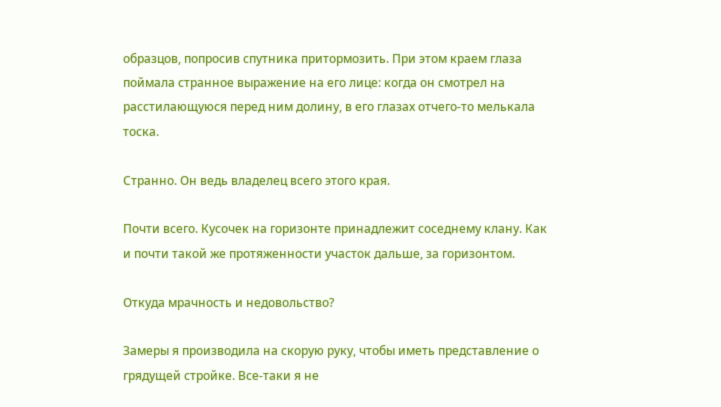образцов, попросив спутника притормозить. При этом краем глаза поймала странное выражение на его лице: когда он смотрел на расстилающуюся перед ним долину, в его глазах отчего-то мелькала тоска.

Странно. Он ведь владелец всего этого края.

Почти всего. Кусочек на горизонте принадлежит соседнему клану. Как и почти такой же протяженности участок дальше, за горизонтом.

Откуда мрачность и недовольство?

Замеры я производила на скорую руку, чтобы иметь представление о грядущей стройке. Все-таки я не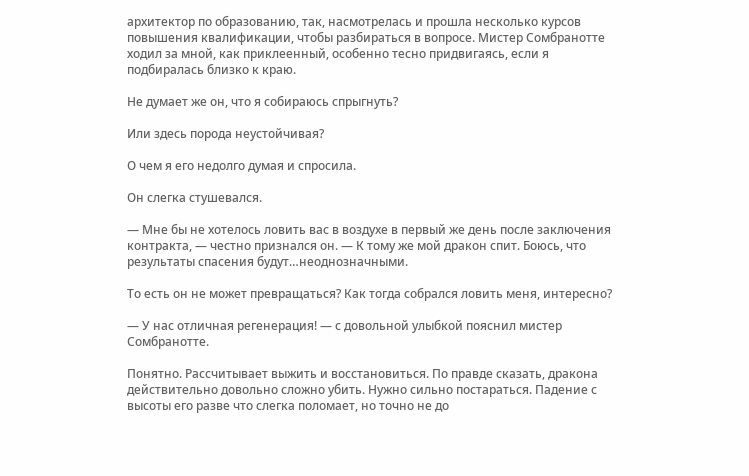архитектор по образованию, так, насмотрелась и прошла несколько курсов повышения квалификации, чтобы разбираться в вопросе. Мистер Сомбранотте ходил за мной, как приклеенный, особенно тесно придвигаясь, если я подбиралась близко к краю.

Не думает же он, что я собираюсь спрыгнуть?

Или здесь порода неустойчивая?

О чем я его недолго думая и спросила.

Он слегка стушевался.

— Мне бы не хотелось ловить вас в воздухе в первый же день после заключения контракта, — честно признался он. — К тому же мой дракон спит. Боюсь, что результаты спасения будут…неоднозначными.

То есть он не может превращаться? Как тогда собрался ловить меня, интересно?

— У нас отличная регенерация! — с довольной улыбкой пояснил мистер Сомбранотте.

Понятно. Рассчитывает выжить и восстановиться. По правде сказать, дракона действительно довольно сложно убить. Нужно сильно постараться. Падение с высоты его разве что слегка поломает, но точно не до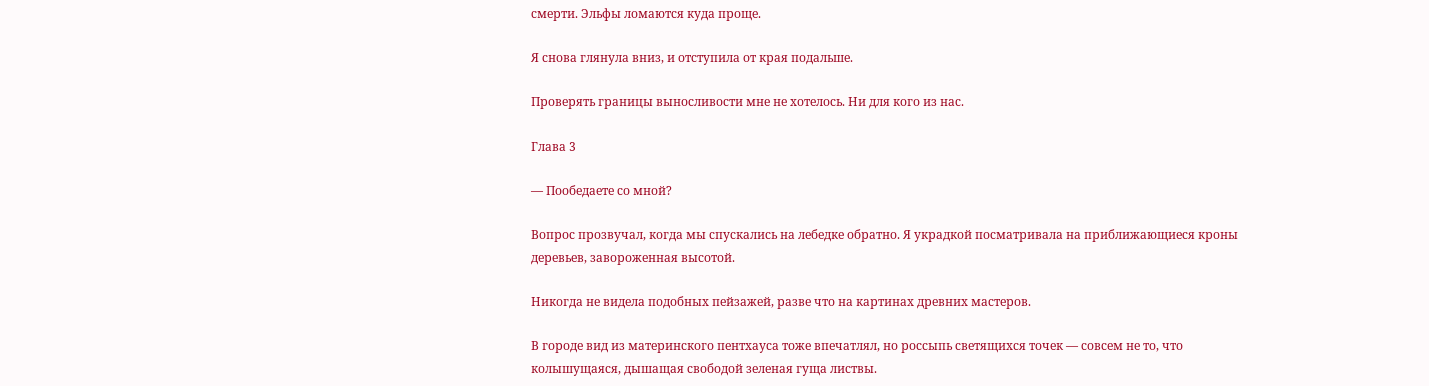смерти. Эльфы ломаются куда проще.

Я снова глянула вниз, и отступила от края подальше.

Проверять границы выносливости мне не хотелось. Ни для кого из нас.

Глава 3

— Пообедаете со мной?

Вопрос прозвучал, когда мы спускались на лебедке обратно. Я украдкой посматривала на приближающиеся кроны деревьев, завороженная высотой.

Никогда не видела подобных пейзажей, разве что на картинах древних мастеров.

В городе вид из материнского пентхауса тоже впечатлял, но россыпь светящихся точек — совсем не то, что колышущаяся, дышащая свободой зеленая гуща листвы.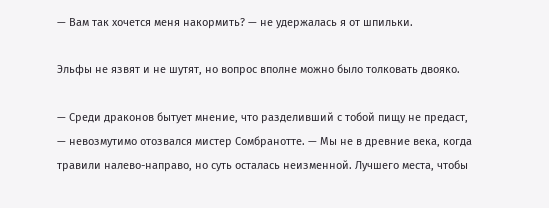— Вам так хочется меня накормить? — не удержалась я от шпильки.

Эльфы не язвят и не шутят, но вопрос вполне можно было толковать двояко.

— Среди драконов бытует мнение, что разделивший с тобой пищу не предаст, — невозмутимо отозвался мистер Сомбранотте. — Мы не в древние века, когда травили налево-направо, но суть осталась неизменной. Лучшего места, чтобы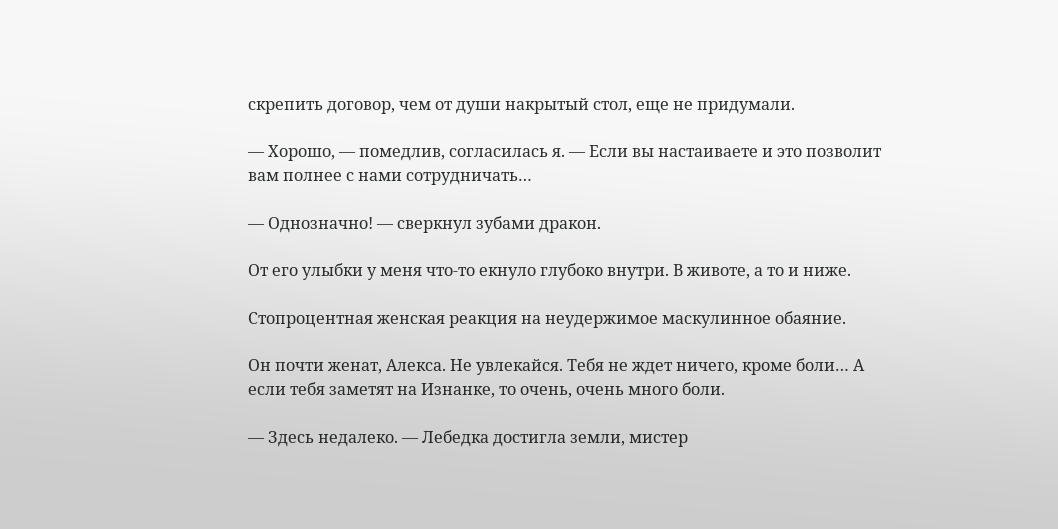скрепить договор, чем от души накрытый стол, еще не придумали.

— Хорошо, — помедлив, согласилась я. — Если вы настаиваете и это позволит вам полнее с нами сотрудничать…

— Однозначно! — сверкнул зубами дракон.

От его улыбки у меня что-то екнуло глубоко внутри. В животе, а то и ниже.

Стопроцентная женская реакция на неудержимое маскулинное обаяние.

Он почти женат, Алекса. Не увлекайся. Тебя не ждет ничего, кроме боли… А если тебя заметят на Изнанке, то очень, очень много боли.

— Здесь недалеко. — Лебедка достигла земли, мистер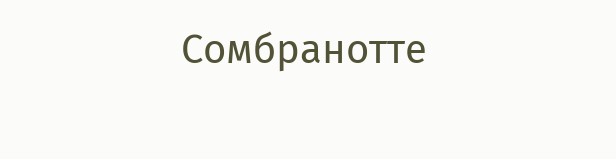Сомбранотте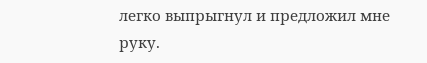легко выпрыгнул и предложил мне руку.